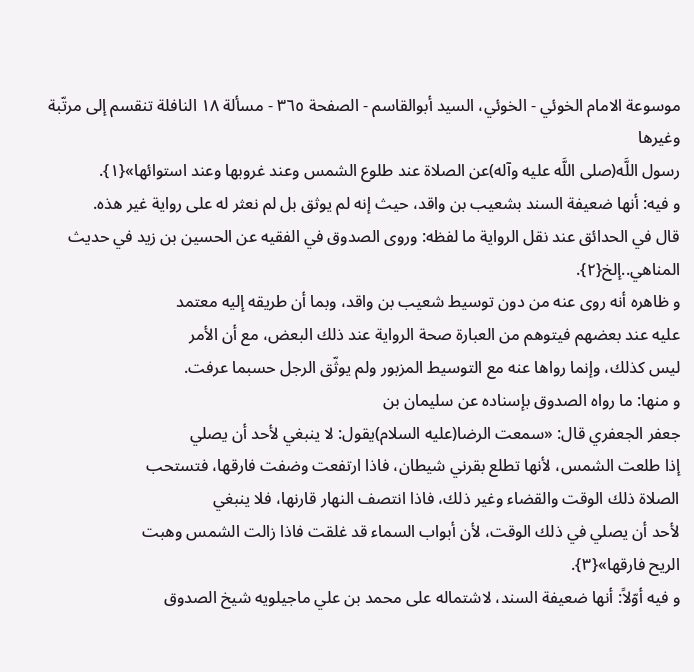موسوعة الامام الخوئي - الخوئي، السيد أبوالقاسم - الصفحة ٣٦٥ - مسألة ١٨ النافلة تنقسم إلى مرتّبة وغيرها
رسول اللَّه(صلى اللَّه عليه وآله)عن الصلاة عند طلوع الشمس وعند غروبها وعند استوائها»{١}.
و فيه: أنها ضعيفة السند بشعيب بن واقد، حيث إنه لم يوثق بل لم نعثر له على رواية غير هذه.
قال في الحدائق عند نقل الرواية ما لفظه: وروى الصدوق في الفقيه عن الحسين بن زيد في حديث المناهي..إلخ{٢}.
و ظاهره أنه روى عنه من دون توسيط شعيب بن واقد، وبما أن طريقه إليه معتمد
عليه عند بعضهم فيتوهم من العبارة صحة الرواية عند ذلك البعض، مع أن الأمر
ليس كذلك، وإنما رواها عنه مع التوسيط المزبور ولم يوثّق الرجل حسبما عرفت.
و منها: ما رواه الصدوق بإسناده عن سليمان بن
جعفر الجعفري قال: «سمعت الرضا(عليه السلام)يقول: لا ينبغي لأحد أن يصلي
إذا طلعت الشمس، لأنها تطلع بقرني شيطان، فاذا ارتفعت وضفت فارقها، فتستحب
الصلاة ذلك الوقت والقضاء وغير ذلك، فاذا انتصف النهار قارنها، فلا ينبغي
لأحد أن يصلي في ذلك الوقت، لأن أبواب السماء قد غلقت فاذا زالت الشمس وهبت
الريح فارقها»{٣}.
و فيه أوّلاً: أنها ضعيفة السند، لاشتماله على محمد بن علي ماجيلويه شيخ الصدوق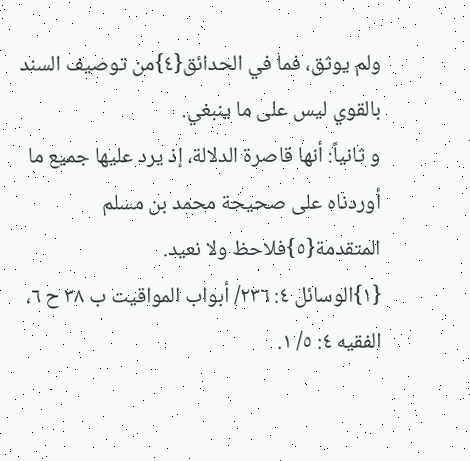ولم يوثق، فما في الحدائق{٤}من توصيف السند بالقوي ليس على ما ينبغي.
و ثانياً: أنها قاصرة الدلالة، إذ يرد عليها جميع ما أوردناه على صحيحة محمد بن مسلم المتقدمة{٥}فلاحظ ولا نعيد.
{١}الوسائل ٤: ٢٣٦/ أبواب المواقيت ب ٣٨ ح ٦، الفقيه ٤: ٥/ ١.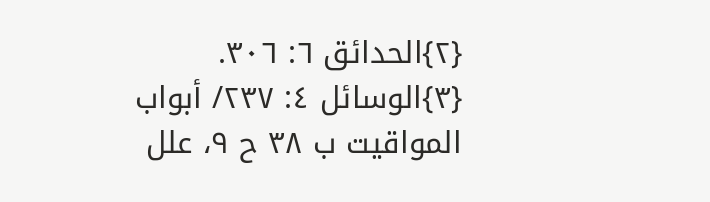{٢}الحدائق ٦: ٣٠٦.
{٣}الوسائل ٤: ٢٣٧/ أبواب المواقيت ب ٣٨ ح ٩، علل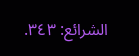الشرائع: ٣٤٣.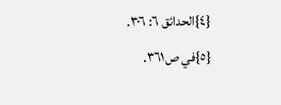{٤}الحدائق ٦: ٣٠٦.
{٥}في ص٣٦١.